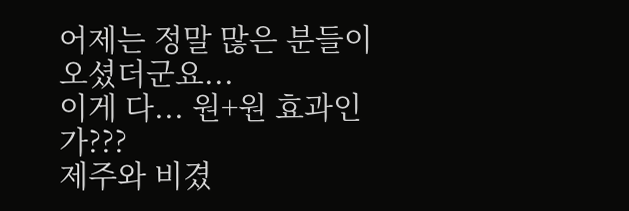어제는 정말 많은 분들이 오셨더군요...
이게 다... 원+원 효과인가???
제주와 비겼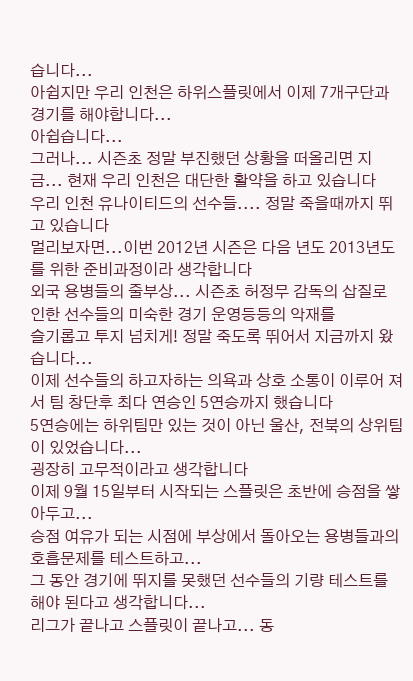습니다...
아쉽지만 우리 인천은 하위스플릿에서 이제 7개구단과 경기를 해야합니다...
아쉽습니다...
그러나... 시즌초 정말 부진했던 상황을 떠올리면 지금... 현재 우리 인천은 대단한 활약을 하고 있습니다
우리 인천 유나이티드의 선수들.... 정말 죽을때까지 뛰고 있습니다
멀리보자면...이번 2012년 시즌은 다음 년도 2013년도를 위한 준비과정이라 생각합니다
외국 용병들의 줄부상... 시즌초 허정무 감독의 삽질로 인한 선수들의 미숙한 경기 운영등등의 악재를
슬기롭고 투지 넘치게! 정말 죽도록 뛰어서 지금까지 왔습니다...
이제 선수들의 하고자하는 의욕과 상호 소통이 이루어 져서 팀 창단후 최다 연승인 5연승까지 했습니다
5연승에는 하위팀만 있는 것이 아닌 울산, 전북의 상위팀이 있었습니다...
굉장히 고무적이라고 생각합니다
이제 9월 15일부터 시작되는 스플릿은 초반에 승점을 쌓아두고...
승점 여유가 되는 시점에 부상에서 돌아오는 용병들과의 호흡문제를 테스트하고...
그 동안 경기에 뛰지를 못했던 선수들의 기량 테스트를 해야 된다고 생각합니다...
리그가 끝나고 스플릿이 끝나고... 동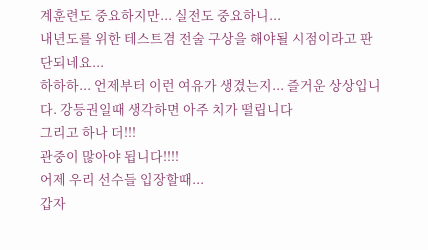계훈련도 중요하지만... 실전도 중요하니...
내년도를 위한 테스트겸 전술 구상을 해야될 시점이라고 판단되네요...
하하하... 언제부터 이런 여유가 생겼는지... 즐거운 상상입니다. 강등권일때 생각하면 아주 치가 떨립니다
그리고 하나 더!!!
관중이 많아야 됩니다!!!!
어제 우리 선수들 입장할때...
갑자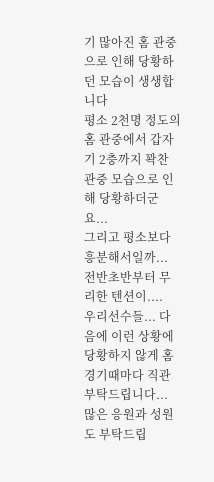기 많아진 홈 관중으로 인해 당황하던 모습이 생생합니다
평소 2천명 정도의 홈 관중에서 갑자기 2충까지 꽉찬 관중 모습으로 인해 당황하더군요...
그리고 평소보다 흥분해서일까... 전반초반부터 무리한 텐션이....
우리선수들... 다음에 이런 상황에 당황하지 않게 홈경기때마다 직관 부탁드립니다...
많은 응원과 성원도 부탁드립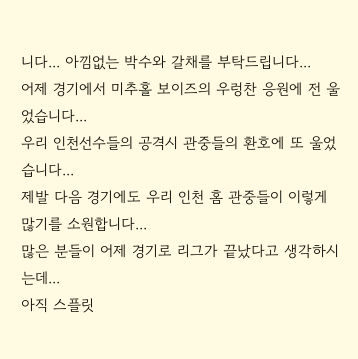니다... 아낌없는 박수와 갈채를 부탁드립니다...
어제 경기에서 미추홀 보이즈의 우렁찬 응원에 전 울었습니다...
우리 인천선수들의 공격시 관중들의 환호에 또 울었습니다...
제발 다음 경기에도 우리 인천 홈 관중들이 이렇게 많기를 소원합니다...
많은 분들이 어제 경기로 리그가 끝났다고 생각하시는데...
아직 스플릿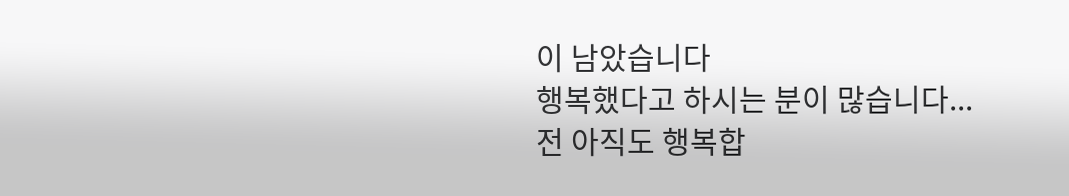이 남았습니다
행복했다고 하시는 분이 많습니다...
전 아직도 행복합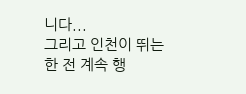니다...
그리고 인천이 뛰는한 전 계속 행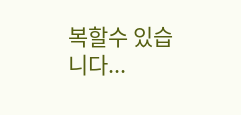복할수 있습니다...